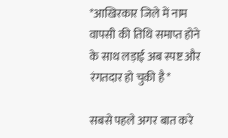*आखिरकार जिले में नाम वापसी की तिथि समाप्त होने के साथ लड़ाई अब स्पष्ट और रंगतदार हो चुकी है*

सबसे पहले अगर बात करे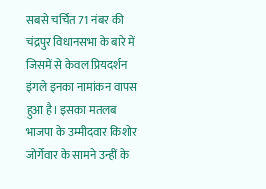सबसे चर्चित 71 नंबर की चंद्रपुर विधानसभा के बारे में जिसमें से केवल प्रियदर्शन इंगले इनका नामांकन वापस हुआ है। इसका मतलब भाजपा के उम्मीदवार किशोर जोर्गेवार के सामने उन्हीं के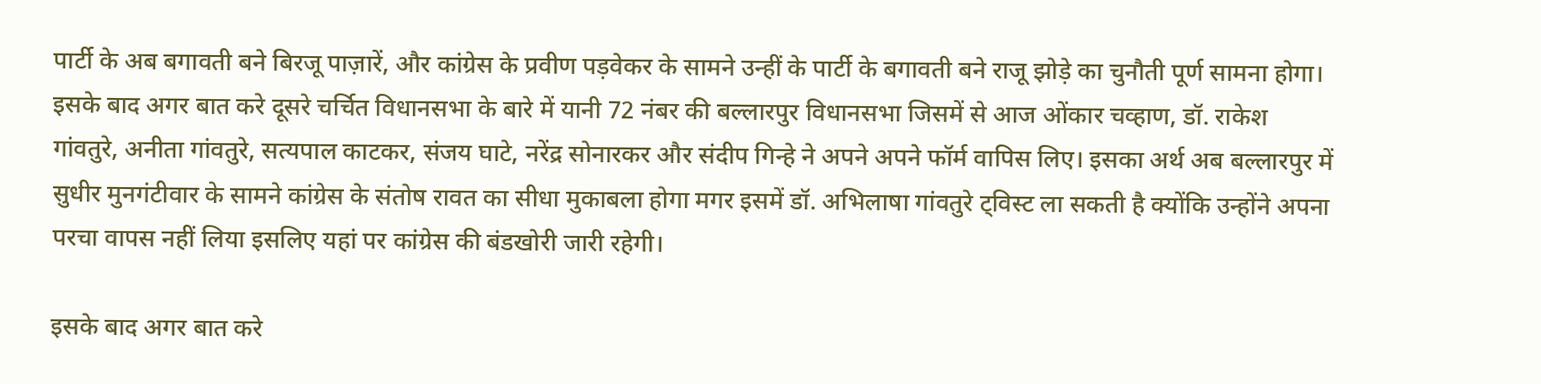पार्टी के अब बगावती बने बिरजू पाज़ारें, और कांग्रेस के प्रवीण पड़वेकर के सामने उन्हीं के पार्टी के बगावती बने राजू झोड़े का चुनौती पूर्ण सामना होगा। इसके बाद अगर बात करे दूसरे चर्चित विधानसभा के बारे में यानी 72 नंबर की बल्लारपुर विधानसभा जिसमें से आज ओंकार चव्हाण, डॉ. राकेश गांवतुरे, अनीता गांवतुरे, सत्यपाल काटकर, संजय घाटे, नरेंद्र सोनारकर और संदीप गिन्हे ने अपने अपने फॉर्म वापिस लिए। इसका अर्थ अब बल्लारपुर में सुधीर मुनगंटीवार के सामने कांग्रेस के संतोष रावत का सीधा मुकाबला होगा मगर इसमें डॉ. अभिलाषा गांवतुरे ट्विस्ट ला सकती है क्योंकि उन्होंने अपना परचा वापस नहीं लिया इसलिए यहां पर कांग्रेस की बंडखोरी जारी रहेगी।

इसके बाद अगर बात करे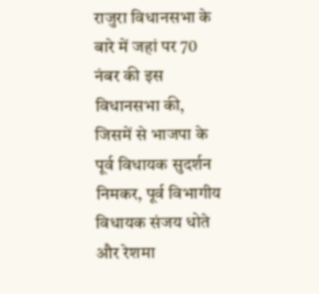राजुरा विधानसभा के बारे में जहां पर 70 नंबर की इस विधानसभा की, जिसमें से भाजपा के पूर्व विधायक सुदर्शन निमकर, पूर्व विभागीय विधायक संजय धोते और रेशमा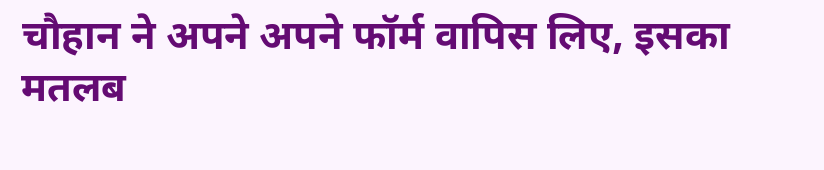चौहान ने अपने अपने फॉर्म वापिस लिए, इसका मतलब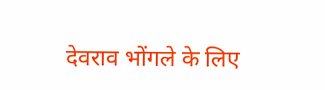देवराव भोंगले के लिए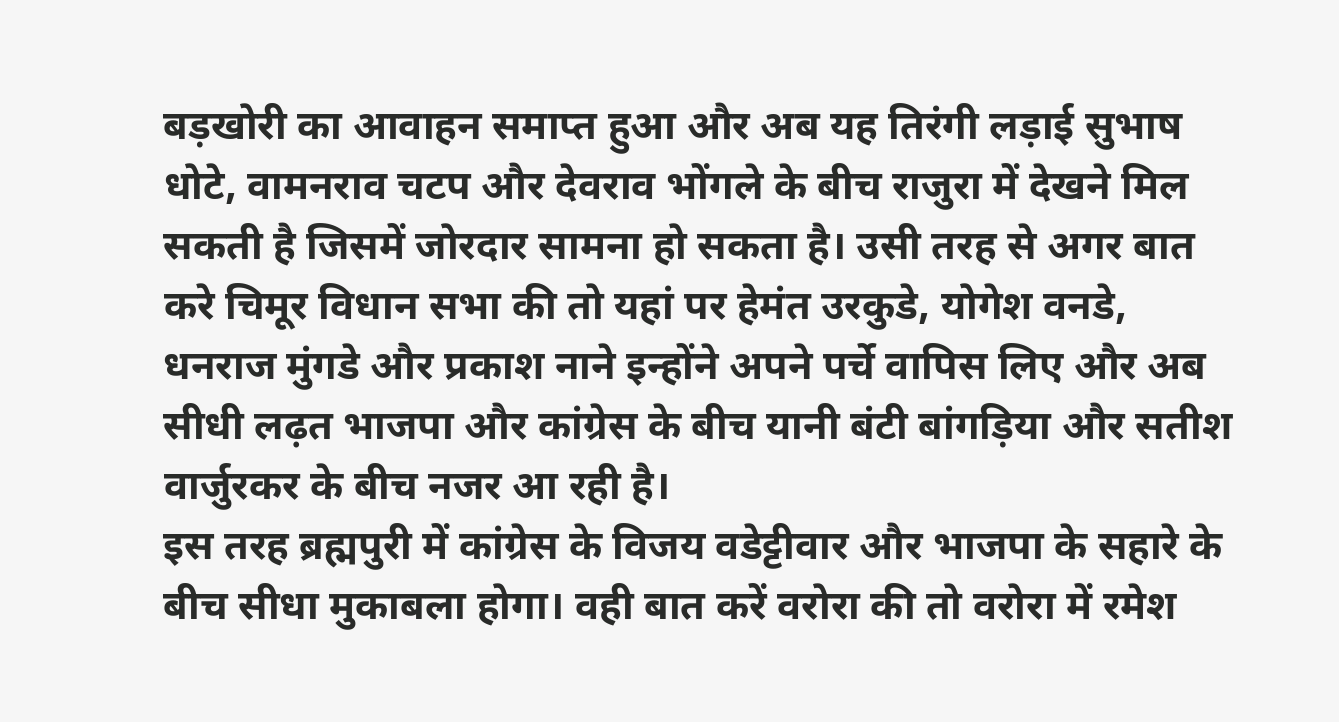बड़खोरी का आवाहन समाप्त हुआ और अब यह तिरंगी लड़ाई सुभाष धोटे, वामनराव चटप और देवराव भोंगले के बीच राजुरा में देखने मिल सकती है जिसमें जोरदार सामना हो सकता है। उसी तरह से अगर बात करे चिमूर विधान सभा की तो यहां पर हेमंत उरकुडे, योगेश वनडे, धनराज मुंगडे और प्रकाश नाने इन्होंने अपने पर्चे वापिस लिए और अब सीधी लढ़त भाजपा और कांग्रेस के बीच यानी बंटी बांगड़िया और सतीश वार्जुरकर के बीच नजर आ रही है।
इस तरह ब्रह्मपुरी में कांग्रेस के विजय वडेट्टीवार और भाजपा के सहारे के बीच सीधा मुकाबला होगा। वही बात करें वरोरा की तो वरोरा में रमेश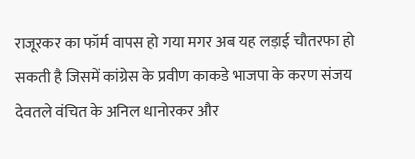राजूरकर का फॉर्म वापस हो गया मगर अब यह लड़ाई चौतरफा हो सकती है जिसमें कांग्रेस के प्रवीण काकडे भाजपा के करण संजय देवतले वंचित के अनिल धानोरकर और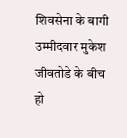शिवसेना के बागी उम्मीदवार मुकेश जीवतोडे के बीच हो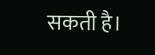सकती है।